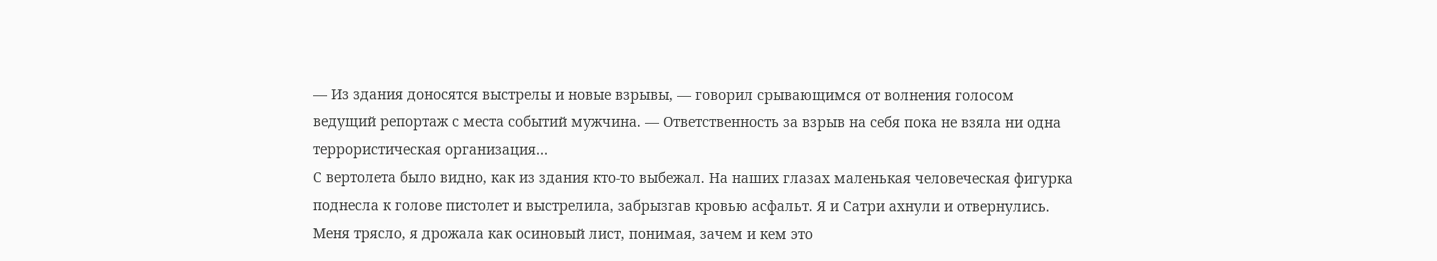— Из здания доносятся выстрелы и новые взрывы, — говорил срывающимся от волнения голосом ведущий репортаж с места событий мужчина. — Ответственность за взрыв на себя пока не взяла ни одна террористическая организация…
С вертолета было видно, как из здания кто-то выбежал. На наших глазах маленькая человеческая фигурка поднесла к голове пистолет и выстрелила, забрызгав кровью асфальт. Я и Сатри ахнули и отвернулись. Меня трясло, я дрожала как осиновый лист, понимая, зачем и кем это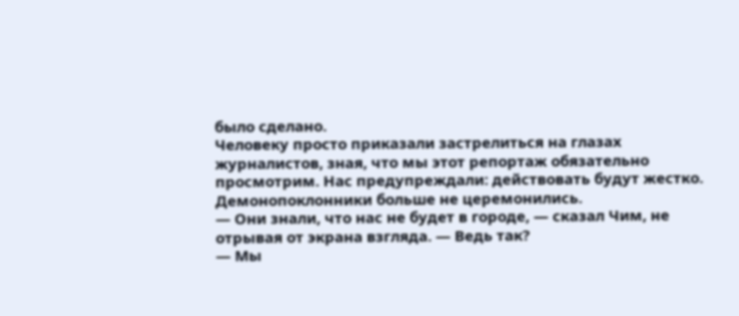было сделано.
Человеку просто приказали застрелиться на глазах журналистов, зная, что мы этот репортаж обязательно просмотрим. Нас предупреждали: действовать будут жестко. Демонопоклонники больше не церемонились.
— Они знали, что нас не будет в городе, — сказал Чим, не отрывая от экрана взгляда. — Ведь так?
— Мы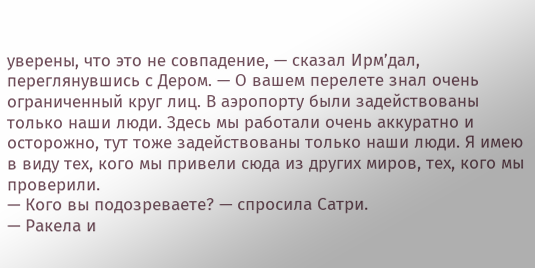уверены, что это не совпадение, — сказал Ирм’дал, переглянувшись с Дером. — О вашем перелете знал очень ограниченный круг лиц. В аэропорту были задействованы только наши люди. Здесь мы работали очень аккуратно и осторожно, тут тоже задействованы только наши люди. Я имею в виду тех, кого мы привели сюда из других миров, тех, кого мы проверили.
— Кого вы подозреваете? — спросила Сатри.
— Ракела и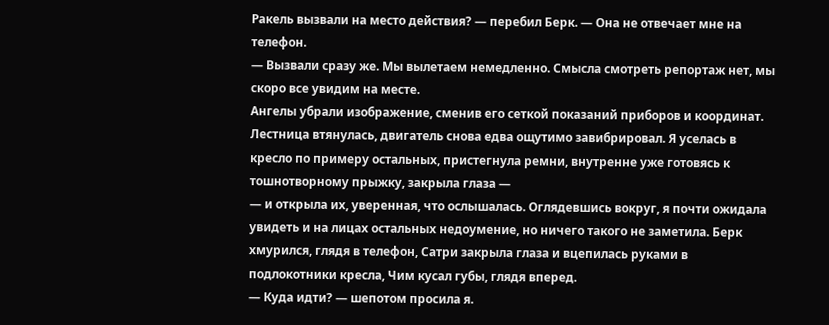Ракель вызвали на место действия? — перебил Берк. — Она не отвечает мне на телефон.
— Вызвали сразу же. Мы вылетаем немедленно. Смысла смотреть репортаж нет, мы скоро все увидим на месте.
Ангелы убрали изображение, сменив его сеткой показаний приборов и координат. Лестница втянулась, двигатель снова едва ощутимо завибрировал. Я уселась в кресло по примеру остальных, пристегнула ремни, внутренне уже готовясь к тошнотворному прыжку, закрыла глаза —
— и открыла их, уверенная, что ослышалась. Оглядевшись вокруг, я почти ожидала увидеть и на лицах остальных недоумение, но ничего такого не заметила. Берк хмурился, глядя в телефон, Сатри закрыла глаза и вцепилась руками в подлокотники кресла, Чим кусал губы, глядя вперед.
— Куда идти? — шепотом просила я.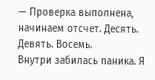— Проверка выполнена, начинаем отсчет. Десять. Девять. Восемь.
Внутри забилась паника. Я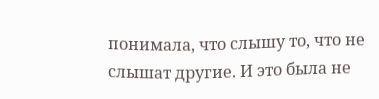понимала, что слышу то, что не слышат другие. И это была не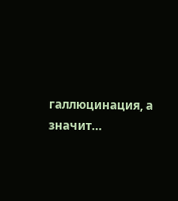галлюцинация, а значит…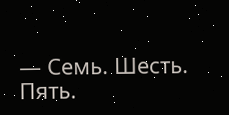— Семь. Шесть. Пять.